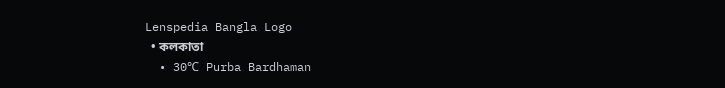Lenspedia Bangla Logo
  • কলকাতা
  • 30℃ Purba Bardhaman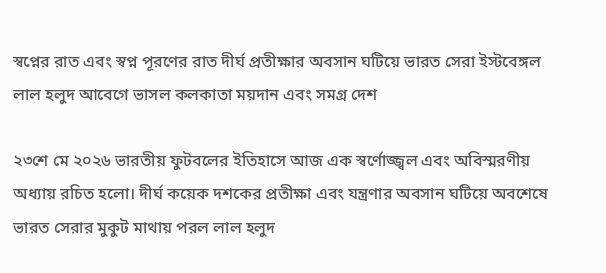স্বপ্নের রাত এবং স্বপ্ন পূরণের রাত দীর্ঘ প্রতীক্ষার অবসান ঘটিয়ে ভারত সেরা ইস্টবেঙ্গল লাল হলুদ আবেগে ভাসল কলকাতা ময়দান এবং সমগ্র দেশ

২৩শে মে ২০২৬ ভারতীয় ফুটবলের ইতিহাসে আজ এক স্বর্ণোজ্জ্বল এবং অবিস্মরণীয় অধ্যায় রচিত হলো। দীর্ঘ কয়েক দশকের প্রতীক্ষা এবং যন্ত্রণার অবসান ঘটিয়ে অবশেষে ভারত সেরার মুকুট মাথায় পরল লাল হলুদ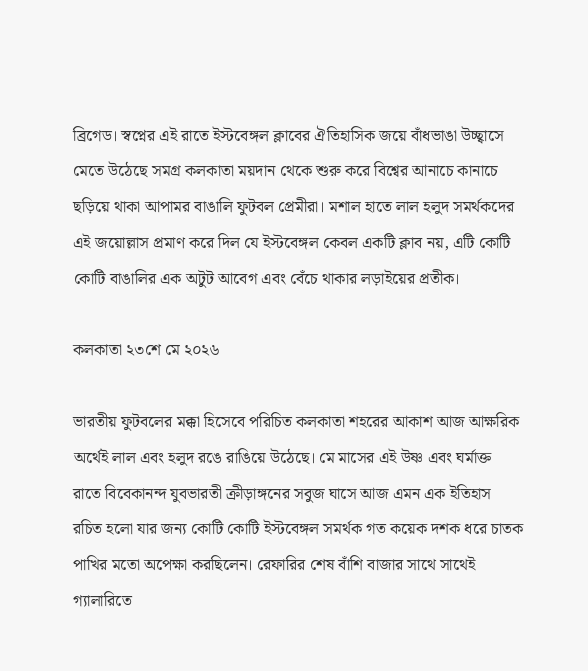ব্রিগেড। স্বপ্নের এই রাতে ইস্টবেঙ্গল ক্লাবের ঐতিহাসিক জয়ে বাঁধভাঙা উচ্ছ্বাসে মেতে উঠেছে সমগ্র কলকাতা ময়দান থেকে শুরু করে বিশ্বের আনাচে কানাচে ছড়িয়ে থাকা আপামর বাঙালি ফুটবল প্রেমীরা। মশাল হাতে লাল হলুদ সমর্থকদের এই জয়োল্লাস প্রমাণ করে দিল যে ইস্টবেঙ্গল কেবল একটি ক্লাব নয়, এটি কোটি কোটি বাঙালির এক অটুট আবেগ এবং বেঁচে থাকার লড়াইয়ের প্রতীক।

কলকাতা ২৩শে মে ২০২৬

ভারতীয় ফুটবলের মক্কা হিসেবে পরিচিত কলকাতা শহরের আকাশ আজ আক্ষরিক অর্থেই লাল এবং হলুদ রঙে রাঙিয়ে উঠেছে। মে মাসের এই উষ্ণ এবং ঘর্মাক্ত রাতে বিবেকানন্দ যুবভারতী ক্রীড়াঙ্গনের সবুজ ঘাসে আজ এমন এক ইতিহাস রচিত হলো যার জন্য কোটি কোটি ইস্টবেঙ্গল সমর্থক গত কয়েক দশক ধরে চাতক পাখির মতো অপেক্ষা করছিলেন। রেফারির শেষ বাঁশি বাজার সাথে সাথেই গ্যালারিতে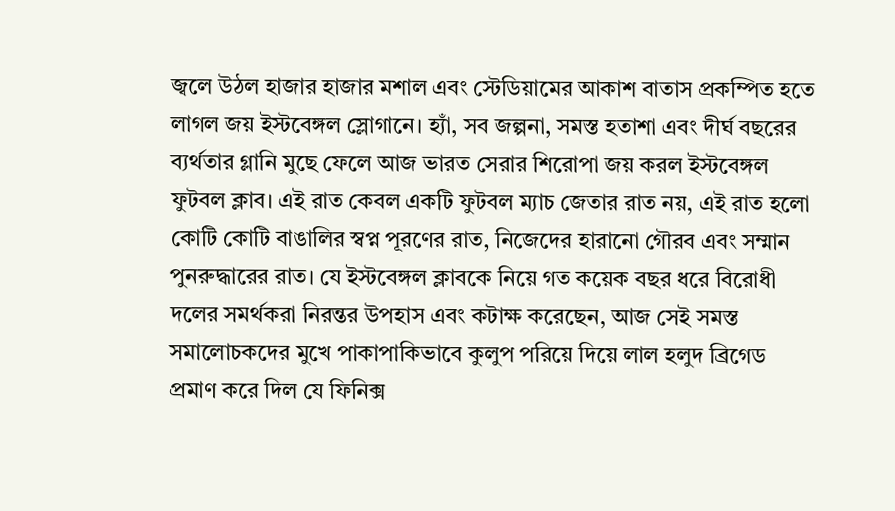জ্বলে উঠল হাজার হাজার মশাল এবং স্টেডিয়ামের আকাশ বাতাস প্রকম্পিত হতে লাগল জয় ইস্টবেঙ্গল স্লোগানে। হ্যাঁ, সব জল্পনা, সমস্ত হতাশা এবং দীর্ঘ বছরের ব্যর্থতার গ্লানি মুছে ফেলে আজ ভারত সেরার শিরোপা জয় করল ইস্টবেঙ্গল ফুটবল ক্লাব। এই রাত কেবল একটি ফুটবল ম্যাচ জেতার রাত নয়, এই রাত হলো কোটি কোটি বাঙালির স্বপ্ন পূরণের রাত, নিজেদের হারানো গৌরব এবং সম্মান পুনরুদ্ধারের রাত। যে ইস্টবেঙ্গল ক্লাবকে নিয়ে গত কয়েক বছর ধরে বিরোধী দলের সমর্থকরা নিরন্তর উপহাস এবং কটাক্ষ করেছেন, আজ সেই সমস্ত সমালোচকদের মুখে পাকাপাকিভাবে কুলুপ পরিয়ে দিয়ে লাল হলুদ ব্রিগেড প্রমাণ করে দিল যে ফিনিক্স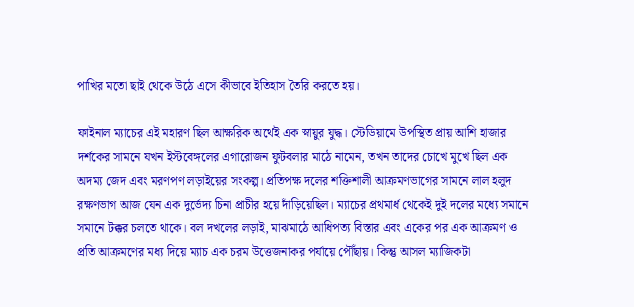পাখির মতো ছাই থেকে উঠে এসে কীভাবে ইতিহাস তৈরি করতে হয়।

ফাইনাল ম্যাচের এই মহারণ ছিল আক্ষরিক অর্থেই এক স্নায়ুর যুদ্ধ। স্টেডিয়ামে উপস্থিত প্রায় আশি হাজার দর্শকের সামনে যখন ইস্টবেঙ্গলের এগারোজন ফুটবলার মাঠে নামেন, তখন তাদের চোখে মুখে ছিল এক অদম্য জেদ এবং মরণপণ লড়াইয়ের সংকল্প। প্রতিপক্ষ দলের শক্তিশালী আক্রমণভাগের সামনে লাল হলুদ রক্ষণভাগ আজ যেন এক দুর্ভেদ্য চিনা প্রাচীর হয়ে দাঁড়িয়েছিল। ম্যাচের প্রথমার্ধ থেকেই দুই দলের মধ্যে সমানে সমানে টক্কর চলতে থাকে। বল দখলের লড়াই, মাঝমাঠে আধিপত্য বিস্তার এবং একের পর এক আক্রমণ ও প্রতি আক্রমণের মধ্য দিয়ে ম্যাচ এক চরম উত্তেজনাকর পর্যায়ে পৌঁছায়। কিন্তু আসল ম্যাজিকটা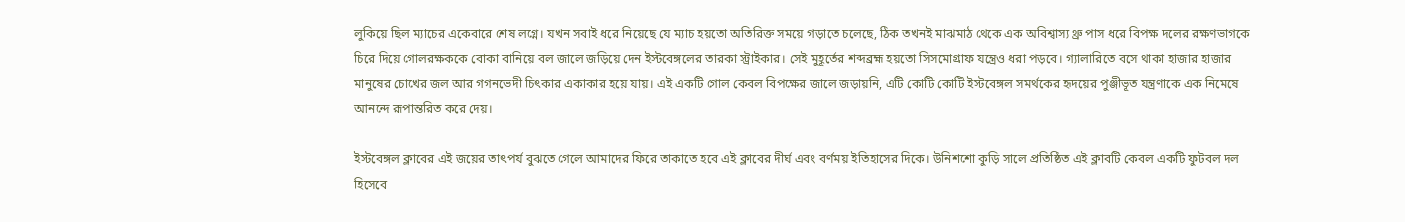লুকিয়ে ছিল ম্যাচের একেবারে শেষ লগ্নে। যখন সবাই ধরে নিয়েছে যে ম্যাচ হয়তো অতিরিক্ত সময়ে গড়াতে চলেছে, ঠিক তখনই মাঝমাঠ থেকে এক অবিশ্বাস্য থ্রু পাস ধরে বিপক্ষ দলের রক্ষণভাগকে চিরে দিয়ে গোলরক্ষককে বোকা বানিয়ে বল জালে জড়িয়ে দেন ইস্টবেঙ্গলের তারকা স্ট্রাইকার। সেই মুহূর্তের শব্দব্রহ্ম হয়তো সিসমোগ্রাফ যন্ত্রেও ধরা পড়বে। গ্যালারিতে বসে থাকা হাজার হাজার মানুষের চোখের জল আর গগনভেদী চিৎকার একাকার হয়ে যায়। এই একটি গোল কেবল বিপক্ষের জালে জড়ায়নি, এটি কোটি কোটি ইস্টবেঙ্গল সমর্থকের হৃদয়ের পুঞ্জীভূত যন্ত্রণাকে এক নিমেষে আনন্দে রূপান্তরিত করে দেয়।

ইস্টবেঙ্গল ক্লাবের এই জয়ের তাৎপর্য বুঝতে গেলে আমাদের ফিরে তাকাতে হবে এই ক্লাবের দীর্ঘ এবং বর্ণময় ইতিহাসের দিকে। উনিশশো কুড়ি সালে প্রতিষ্ঠিত এই ক্লাবটি কেবল একটি ফুটবল দল হিসেবে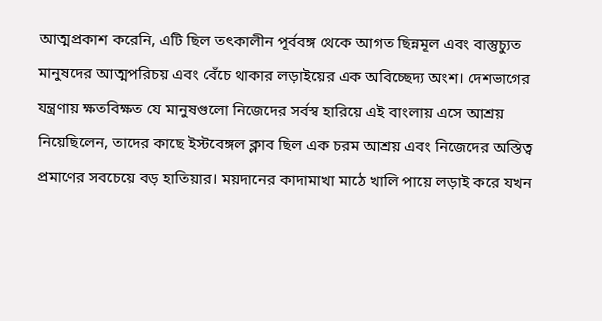আত্মপ্রকাশ করেনি, এটি ছিল তৎকালীন পূর্ববঙ্গ থেকে আগত ছিন্নমূল এবং বাস্তুচ্যুত মানুষদের আত্মপরিচয় এবং বেঁচে থাকার লড়াইয়ের এক অবিচ্ছেদ্য অংশ। দেশভাগের যন্ত্রণায় ক্ষতবিক্ষত যে মানুষগুলো নিজেদের সর্বস্ব হারিয়ে এই বাংলায় এসে আশ্রয় নিয়েছিলেন, তাদের কাছে ইস্টবেঙ্গল ক্লাব ছিল এক চরম আশ্রয় এবং নিজেদের অস্তিত্ব প্রমাণের সবচেয়ে বড় হাতিয়ার। ময়দানের কাদামাখা মাঠে খালি পায়ে লড়াই করে যখন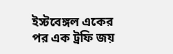ইস্টবেঙ্গল একের পর এক ট্রফি জয়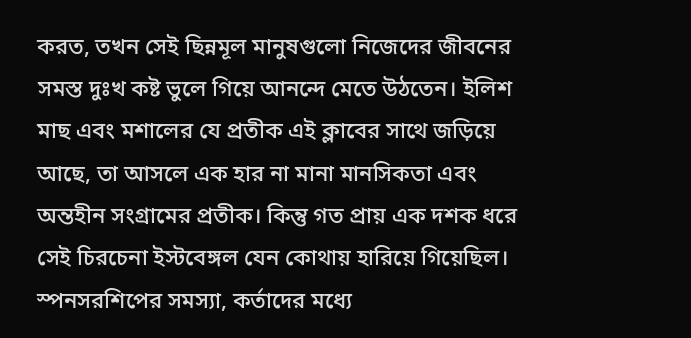করত, তখন সেই ছিন্নমূল মানুষগুলো নিজেদের জীবনের সমস্ত দুঃখ কষ্ট ভুলে গিয়ে আনন্দে মেতে উঠতেন। ইলিশ মাছ এবং মশালের যে প্রতীক এই ক্লাবের সাথে জড়িয়ে আছে, তা আসলে এক হার না মানা মানসিকতা এবং অন্তহীন সংগ্রামের প্রতীক। কিন্তু গত প্রায় এক দশক ধরে সেই চিরচেনা ইস্টবেঙ্গল যেন কোথায় হারিয়ে গিয়েছিল। স্পনসরশিপের সমস্যা, কর্তাদের মধ্যে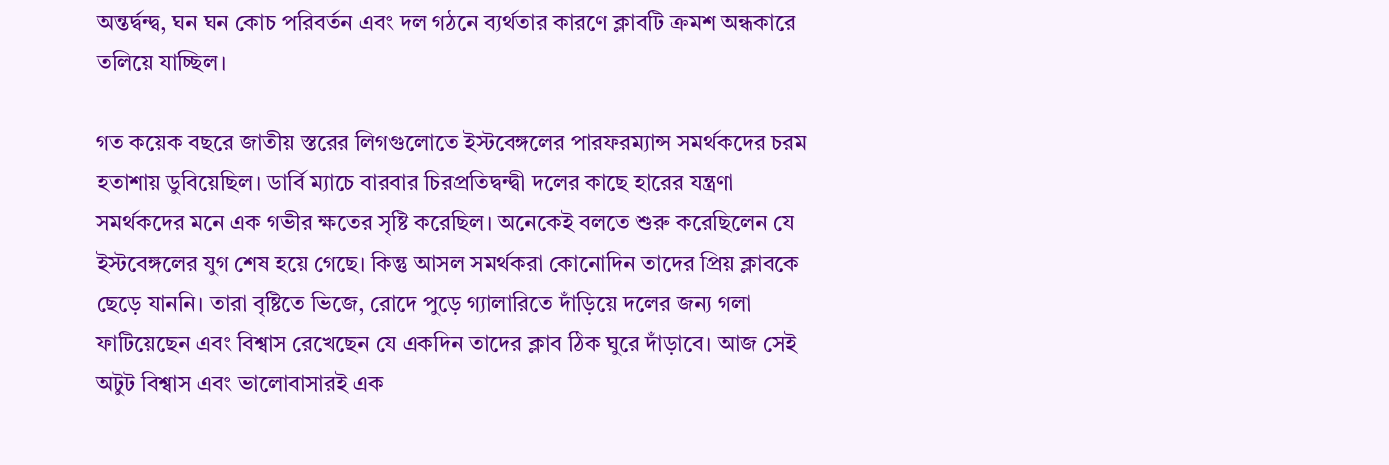অন্তর্দ্বন্দ্ব, ঘন ঘন কোচ পরিবর্তন এবং দল গঠনে ব্যর্থতার কারণে ক্লাবটি ক্রমশ অন্ধকারে তলিয়ে যাচ্ছিল।

গত কয়েক বছরে জাতীয় স্তরের লিগগুলোতে ইস্টবেঙ্গলের পারফরম্যান্স সমর্থকদের চরম হতাশায় ডুবিয়েছিল। ডার্বি ম্যাচে বারবার চিরপ্রতিদ্বন্দ্বী দলের কাছে হারের যন্ত্রণা সমর্থকদের মনে এক গভীর ক্ষতের সৃষ্টি করেছিল। অনেকেই বলতে শুরু করেছিলেন যে ইস্টবেঙ্গলের যুগ শেষ হয়ে গেছে। কিন্তু আসল সমর্থকরা কোনোদিন তাদের প্রিয় ক্লাবকে ছেড়ে যাননি। তারা বৃষ্টিতে ভিজে, রোদে পুড়ে গ্যালারিতে দাঁড়িয়ে দলের জন্য গলা ফাটিয়েছেন এবং বিশ্বাস রেখেছেন যে একদিন তাদের ক্লাব ঠিক ঘুরে দাঁড়াবে। আজ সেই অটুট বিশ্বাস এবং ভালোবাসারই এক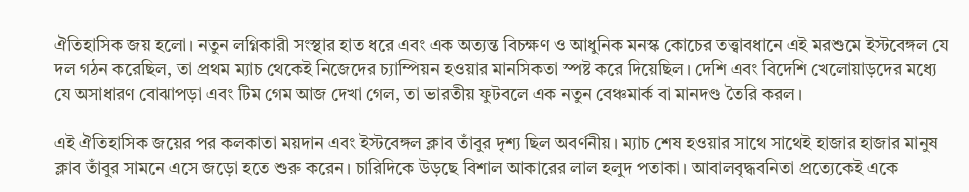ঐতিহাসিক জয় হলো। নতুন লগ্নিকারী সংস্থার হাত ধরে এবং এক অত্যন্ত বিচক্ষণ ও আধুনিক মনস্ক কোচের তত্ত্বাবধানে এই মরশুমে ইস্টবেঙ্গল যে দল গঠন করেছিল, তা প্রথম ম্যাচ থেকেই নিজেদের চ্যাম্পিয়ন হওয়ার মানসিকতা স্পষ্ট করে দিয়েছিল। দেশি এবং বিদেশি খেলোয়াড়দের মধ্যে যে অসাধারণ বোঝাপড়া এবং টিম গেম আজ দেখা গেল, তা ভারতীয় ফুটবলে এক নতুন বেঞ্চমার্ক বা মানদণ্ড তৈরি করল।

এই ঐতিহাসিক জয়ের পর কলকাতা ময়দান এবং ইস্টবেঙ্গল ক্লাব তাঁবুর দৃশ্য ছিল অবর্ণনীয়। ম্যাচ শেষ হওয়ার সাথে সাথেই হাজার হাজার মানুষ ক্লাব তাঁবুর সামনে এসে জড়ো হতে শুরু করেন। চারিদিকে উড়ছে বিশাল আকারের লাল হলুদ পতাকা। আবালবৃদ্ধবনিতা প্রত্যেকেই একে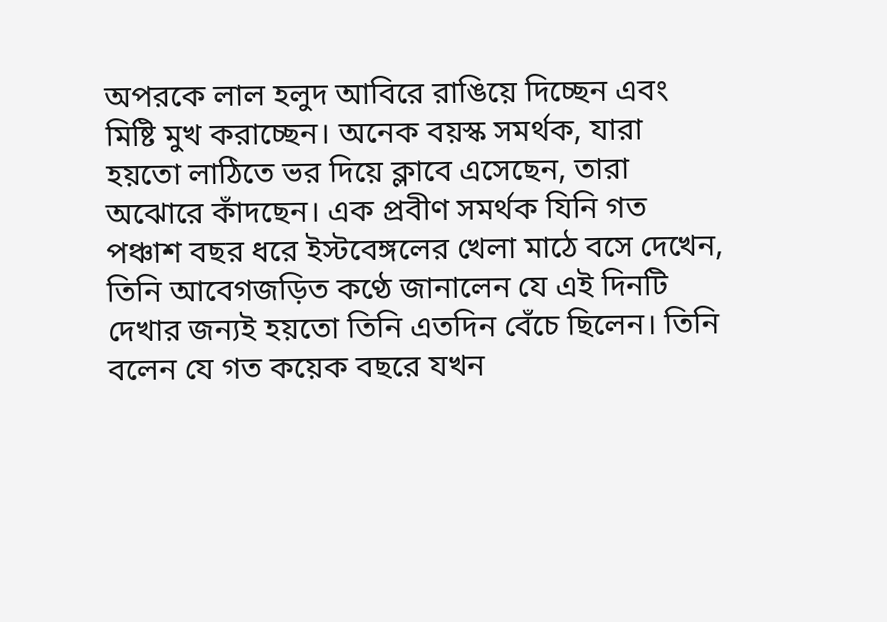অপরকে লাল হলুদ আবিরে রাঙিয়ে দিচ্ছেন এবং মিষ্টি মুখ করাচ্ছেন। অনেক বয়স্ক সমর্থক, যারা হয়তো লাঠিতে ভর দিয়ে ক্লাবে এসেছেন, তারা অঝোরে কাঁদছেন। এক প্রবীণ সমর্থক যিনি গত পঞ্চাশ বছর ধরে ইস্টবেঙ্গলের খেলা মাঠে বসে দেখেন, তিনি আবেগজড়িত কণ্ঠে জানালেন যে এই দিনটি দেখার জন্যই হয়তো তিনি এতদিন বেঁচে ছিলেন। তিনি বলেন যে গত কয়েক বছরে যখন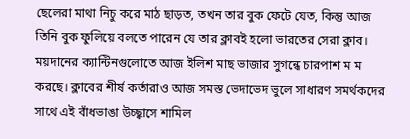ছেলেরা মাথা নিচু করে মাঠ ছাড়ত, তখন তার বুক ফেটে যেত, কিন্তু আজ তিনি বুক ফুলিয়ে বলতে পারেন যে তার ক্লাবই হলো ভারতের সেরা ক্লাব। ময়দানের ক্যান্টিনগুলোতে আজ ইলিশ মাছ ভাজার সুগন্ধে চারপাশ ম ম করছে। ক্লাবের শীর্ষ কর্তারাও আজ সমস্ত ভেদাভেদ ভুলে সাধারণ সমর্থকদের সাথে এই বাঁধভাঙা উচ্ছ্বাসে শামিল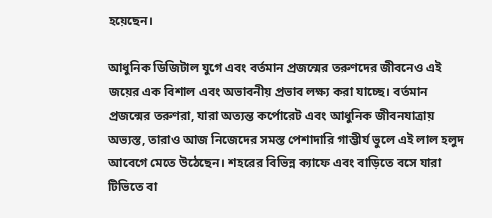হয়েছেন।

আধুনিক ডিজিটাল যুগে এবং বর্তমান প্রজন্মের তরুণদের জীবনেও এই জয়ের এক বিশাল এবং অভাবনীয় প্রভাব লক্ষ্য করা যাচ্ছে। বর্তমান প্রজন্মের তরুণরা, যারা অত্যন্ত কর্পোরেট এবং আধুনিক জীবনযাত্রায় অভ্যস্ত, তারাও আজ নিজেদের সমস্ত পেশাদারি গাম্ভীর্য ভুলে এই লাল হলুদ আবেগে মেতে উঠেছেন। শহরের বিভিন্ন ক্যাফে এবং বাড়িতে বসে যারা টিভিতে বা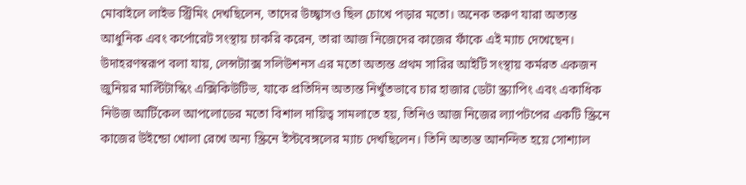মোবাইলে লাইভ স্ট্রিমিং দেখছিলেন, তাদের উচ্ছ্বাসও ছিল চোখে পড়ার মতো। অনেক তরুণ যারা অত্যন্ত আধুনিক এবং কর্পোরেট সংস্থায় চাকরি করেন, তারা আজ নিজেদের কাজের ফাঁকে এই ম্যাচ দেখেছেন। উদাহরণস্বরূপ বলা যায়, লেন্সট্যাক্স সলিউশনস এর মতো অত্যন্ত প্রথম সারির আইটি সংস্থায় কর্মরত একজন জুনিয়র মাল্টিটাস্কিং এক্সিকিউটিভ, যাকে প্রতিদিন অত্যন্ত নিখুঁতভাবে চার হাজার ডেটা স্ক্র্যাপিং এবং একাধিক নিউজ আর্টিকেল আপলোডের মতো বিশাল দায়িত্ব সামলাতে হয়, তিনিও আজ নিজের ল্যাপটপের একটি স্ক্রিনে কাজের উইন্ডো খোলা রেখে অন্য স্ক্রিনে ইস্টবেঙ্গলের ম্যাচ দেখছিলেন। তিনি অত্যন্ত আনন্দিত হয়ে সোশ্যাল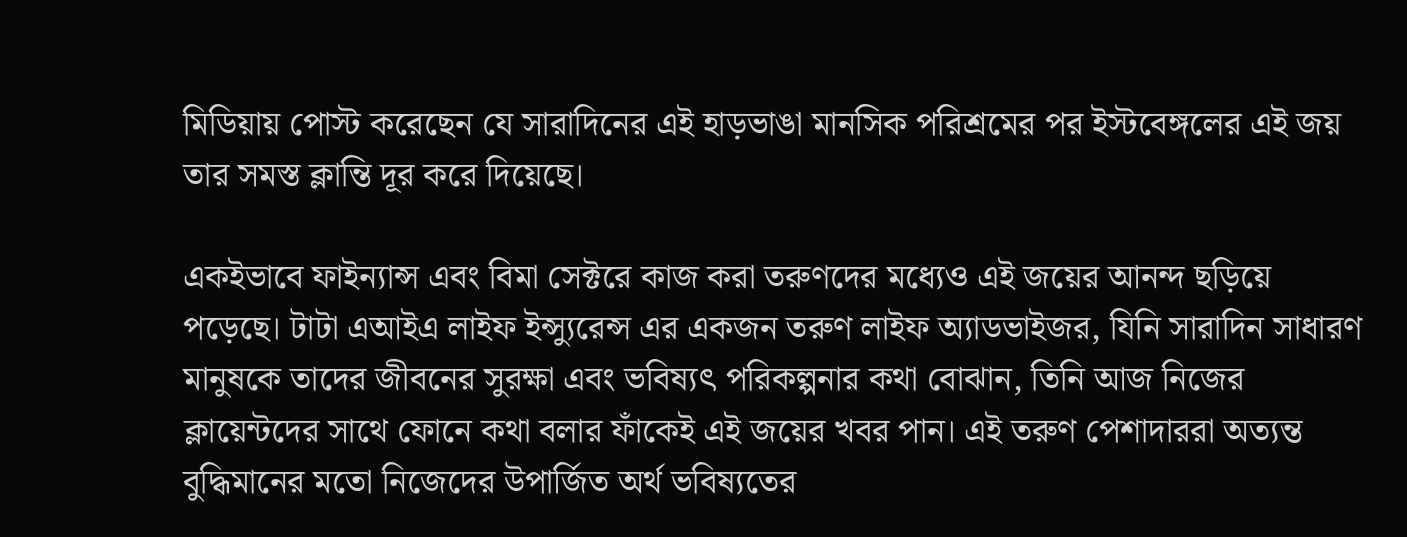মিডিয়ায় পোস্ট করেছেন যে সারাদিনের এই হাড়ভাঙা মানসিক পরিশ্রমের পর ইস্টবেঙ্গলের এই জয় তার সমস্ত ক্লান্তি দূর করে দিয়েছে।

একইভাবে ফাইন্যান্স এবং বিমা সেক্টরে কাজ করা তরুণদের মধ্যেও এই জয়ের আনন্দ ছড়িয়ে পড়েছে। টাটা এআইএ লাইফ ইন্স্যুরেন্স এর একজন তরুণ লাইফ অ্যাডভাইজর, যিনি সারাদিন সাধারণ মানুষকে তাদের জীবনের সুরক্ষা এবং ভবিষ্যৎ পরিকল্পনার কথা বোঝান, তিনি আজ নিজের ক্লায়েন্টদের সাথে ফোনে কথা বলার ফাঁকেই এই জয়ের খবর পান। এই তরুণ পেশাদাররা অত্যন্ত বুদ্ধিমানের মতো নিজেদের উপার্জিত অর্থ ভবিষ্যতের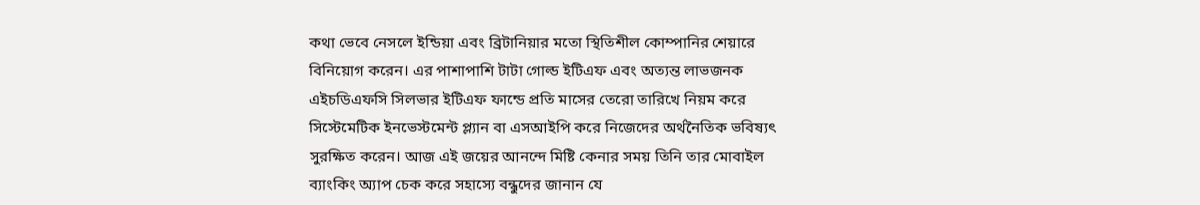কথা ভেবে নেসলে ইন্ডিয়া এবং ব্রিটানিয়ার মতো স্থিতিশীল কোম্পানির শেয়ারে বিনিয়োগ করেন। এর পাশাপাশি টাটা গোল্ড ইটিএফ এবং অত্যন্ত লাভজনক এইচডিএফসি সিলভার ইটিএফ ফান্ডে প্রতি মাসের তেরো তারিখে নিয়ম করে সিস্টেমেটিক ইনভেস্টমেন্ট প্ল্যান বা এসআইপি করে নিজেদের অর্থনৈতিক ভবিষ্যৎ সুরক্ষিত করেন। আজ এই জয়ের আনন্দে মিষ্টি কেনার সময় তিনি তার মোবাইল ব্যাংকিং অ্যাপ চেক করে সহাস্যে বন্ধুদের জানান যে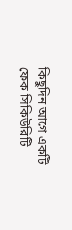কিছুদিন আগে একটি ফেক সিকিউরিটি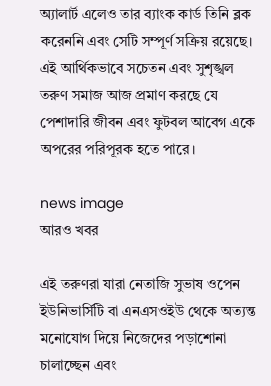অ্যালার্ট এলেও তার ব্যাংক কার্ড তিনি ব্লক করেননি এবং সেটি সম্পূর্ণ সক্রিয় রয়েছে। এই আর্থিকভাবে সচেতন এবং সুশৃঙ্খল তরুণ সমাজ আজ প্রমাণ করছে যে পেশাদারি জীবন এবং ফুটবল আবেগ একে অপরের পরিপূরক হতে পারে।

news image
আরও খবর

এই তরুণরা যারা নেতাজি সুভাষ ওপেন ইউনিভার্সিটি বা এনএসওইউ থেকে অত্যন্ত মনোযোগ দিয়ে নিজেদের পড়াশোনা চালাচ্ছেন এবং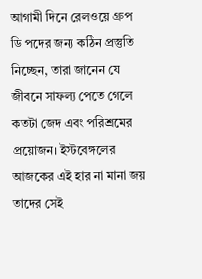আগামী দিনে রেলওয়ে গ্রুপ ডি পদের জন্য কঠিন প্রস্তুতি নিচ্ছেন, তারা জানেন যে জীবনে সাফল্য পেতে গেলে কতটা জেদ এবং পরিশ্রমের প্রয়োজন। ইস্টবেঙ্গলের আজকের এই হার না মানা জয় তাদের সেই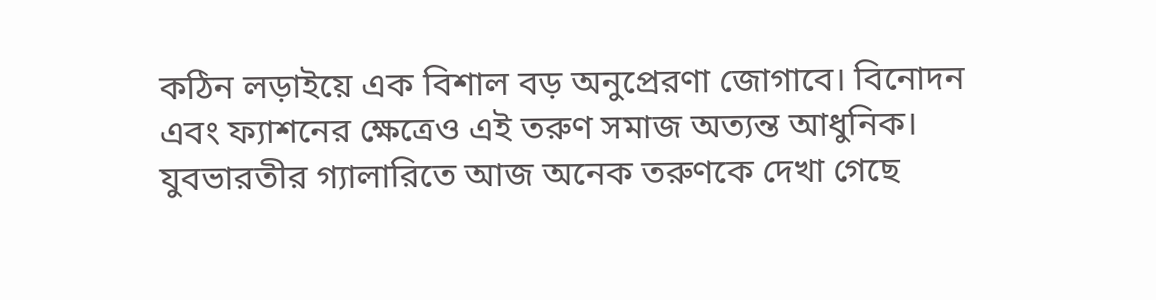কঠিন লড়াইয়ে এক বিশাল বড় অনুপ্রেরণা জোগাবে। বিনোদন এবং ফ্যাশনের ক্ষেত্রেও এই তরুণ সমাজ অত্যন্ত আধুনিক। যুবভারতীর গ্যালারিতে আজ অনেক তরুণকে দেখা গেছে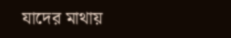যাদের মাথায়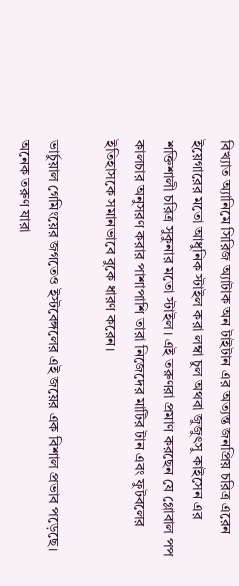বিখ্যাত অ্যানিমে সিরিজ অ্যাটাক অন টাইটান এর অত্যন্ত জনপ্রিয় চরিত্র এরেন ইয়েগারের মতো আধুনিক স্টাইল করা লম্বা চুল অথবা জুজুৎসু কাইসেন এর শক্তিশালী চরিত্র সুকুনার মতো স্টাইল। এই তরুণরা প্রমাণ করছেন যে গ্লোবাল পপ কালচার অনুসরণ করার পাশাপাশি তারা নিজেদের মাটির টান এবং ফুটবলের ইতিহাসকে সমানভাবে বুকে ধারণ করেন।

ভার্চুয়াল গেমিংয়ের জগতেও ইস্টবেঙ্গলের এই জয়ের এক বিশাল প্রভাব পড়েছে। অনেক তরুণ যারা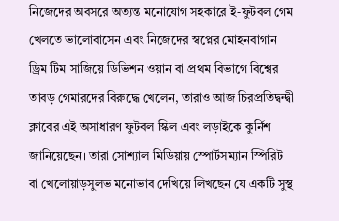নিজেদের অবসরে অত্যন্ত মনোযোগ সহকারে ই-ফুটবল গেম খেলতে ভালোবাসেন এবং নিজেদের স্বপ্নের মোহনবাগান ড্রিম টিম সাজিয়ে ডিভিশন ওয়ান বা প্রথম বিভাগে বিশ্বের তাবড় গেমারদের বিরুদ্ধে খেলেন, তারাও আজ চিরপ্রতিদ্বন্দ্বী ক্লাবের এই অসাধারণ ফুটবল স্কিল এবং লড়াইকে কুর্নিশ জানিয়েছেন। তারা সোশ্যাল মিডিয়ায় স্পোর্টসম্যান স্পিরিট বা খেলোয়াড়সুলভ মনোভাব দেখিয়ে লিখছেন যে একটি সুস্থ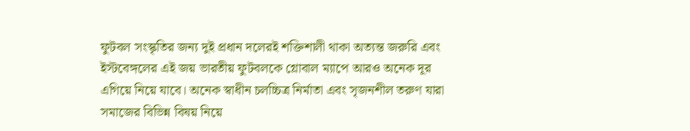ফুটবল সংস্কৃতির জন্য দুই প্রধান দলেরই শক্তিশালী থাকা অত্যন্ত জরুরি এবং ইস্টবেঙ্গলের এই জয় ভারতীয় ফুটবলকে গ্লোবাল ম্যাপে আরও অনেক দূর এগিয়ে নিয়ে যাবে। অনেক স্বাধীন চলচ্চিত্র নির্মাতা এবং সৃজনশীল তরুণ যারা সমাজের বিভিন্ন বিষয় নিয়ে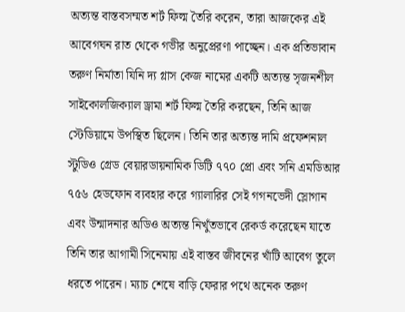অত্যন্ত বাস্তবসম্মত শর্ট ফিল্ম তৈরি করেন, তারা আজকের এই আবেগঘন রাত থেকে গভীর অনুপ্রেরণা পাচ্ছেন। এক প্রতিভাবান তরুণ নির্মাতা যিনি দ্য গ্লাস কেজ নামের একটি অত্যন্ত সৃজনশীল সাইকোলজিক্যাল ড্রামা শর্ট ফিল্ম তৈরি করছেন, তিনি আজ স্টেডিয়ামে উপস্থিত ছিলেন। তিনি তার অত্যন্ত দামি প্রফেশনাল স্টুডিও গ্রেড বেয়ারডায়নামিক ডিটি ৭৭০ প্রো এবং সনি এমডিআর ৭৫৬ হেডফোন ব্যবহার করে গ্যালারির সেই গগনভেদী স্লোগান এবং উন্মাদনার অডিও অত্যন্ত নিখুঁতভাবে রেকর্ড করেছেন যাতে তিনি তার আগামী সিনেমায় এই বাস্তব জীবনের খাঁটি আবেগ তুলে ধরতে পারেন। ম্যাচ শেষে বাড়ি ফেরার পথে অনেক তরুণ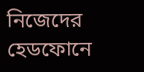নিজেদের হেডফোনে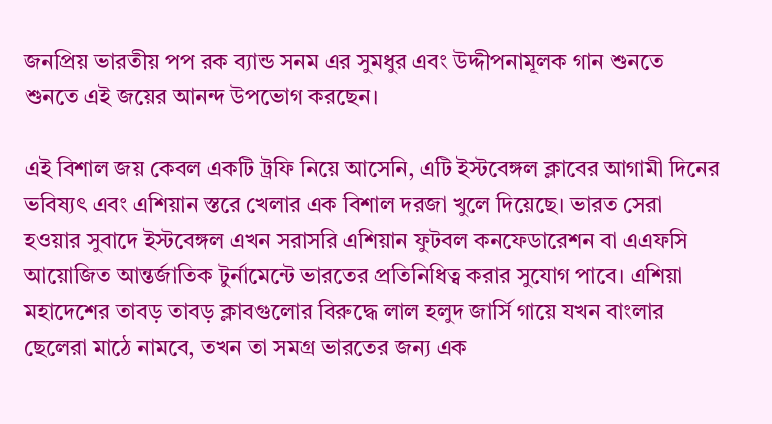জনপ্রিয় ভারতীয় পপ রক ব্যান্ড সনম এর সুমধুর এবং উদ্দীপনামূলক গান শুনতে শুনতে এই জয়ের আনন্দ উপভোগ করছেন।

এই বিশাল জয় কেবল একটি ট্রফি নিয়ে আসেনি, এটি ইস্টবেঙ্গল ক্লাবের আগামী দিনের ভবিষ্যৎ এবং এশিয়ান স্তরে খেলার এক বিশাল দরজা খুলে দিয়েছে। ভারত সেরা হওয়ার সুবাদে ইস্টবেঙ্গল এখন সরাসরি এশিয়ান ফুটবল কনফেডারেশন বা এএফসি আয়োজিত আন্তর্জাতিক টুর্নামেন্টে ভারতের প্রতিনিধিত্ব করার সুযোগ পাবে। এশিয়া মহাদেশের তাবড় তাবড় ক্লাবগুলোর বিরুদ্ধে লাল হলুদ জার্সি গায়ে যখন বাংলার ছেলেরা মাঠে নামবে, তখন তা সমগ্র ভারতের জন্য এক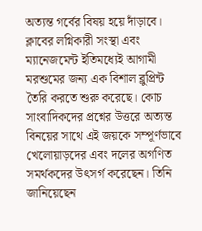অত্যন্ত গর্বের বিষয় হয়ে দাঁড়াবে। ক্লাবের লগ্নিকারী সংস্থা এবং ম্যানেজমেন্ট ইতিমধ্যেই আগামী মরশুমের জন্য এক বিশাল ব্লুপ্রিন্ট তৈরি করতে শুরু করেছে। কোচ সাংবাদিকদের প্রশ্নের উত্তরে অত্যন্ত বিনয়ের সাথে এই জয়কে সম্পূর্ণভাবে খেলোয়াড়দের এবং দলের অগণিত সমর্থকদের উৎসর্গ করেছেন। তিনি জানিয়েছেন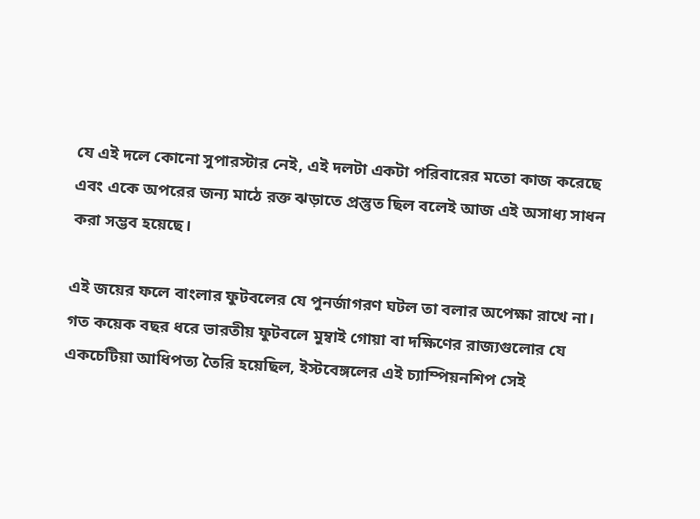যে এই দলে কোনো সুপারস্টার নেই, এই দলটা একটা পরিবারের মতো কাজ করেছে এবং একে অপরের জন্য মাঠে রক্ত ঝড়াতে প্রস্তুত ছিল বলেই আজ এই অসাধ্য সাধন করা সম্ভব হয়েছে।

এই জয়ের ফলে বাংলার ফুটবলের যে পুনর্জাগরণ ঘটল তা বলার অপেক্ষা রাখে না। গত কয়েক বছর ধরে ভারতীয় ফুটবলে মুম্বাই গোয়া বা দক্ষিণের রাজ্যগুলোর যে একচেটিয়া আধিপত্য তৈরি হয়েছিল, ইস্টবেঙ্গলের এই চ্যাম্পিয়নশিপ সেই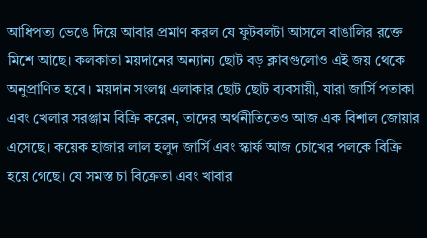আধিপত্য ভেঙে দিয়ে আবার প্রমাণ করল যে ফুটবলটা আসলে বাঙালির রক্তে মিশে আছে। কলকাতা ময়দানের অন্যান্য ছোট বড় ক্লাবগুলোও এই জয় থেকে অনুপ্রাণিত হবে। ময়দান সংলগ্ন এলাকার ছোট ছোট ব্যবসায়ী, যারা জার্সি পতাকা এবং খেলার সরঞ্জাম বিক্রি করেন, তাদের অর্থনীতিতেও আজ এক বিশাল জোয়ার এসেছে। কয়েক হাজার লাল হলুদ জার্সি এবং স্কার্ফ আজ চোখের পলকে বিক্রি হয়ে গেছে। যে সমস্ত চা বিক্রেতা এবং খাবার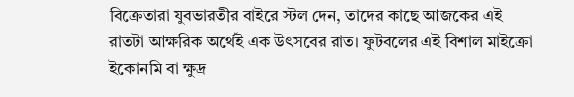বিক্রেতারা যুবভারতীর বাইরে স্টল দেন, তাদের কাছে আজকের এই রাতটা আক্ষরিক অর্থেই এক উৎসবের রাত। ফুটবলের এই বিশাল মাইক্রো ইকোনমি বা ক্ষুদ্র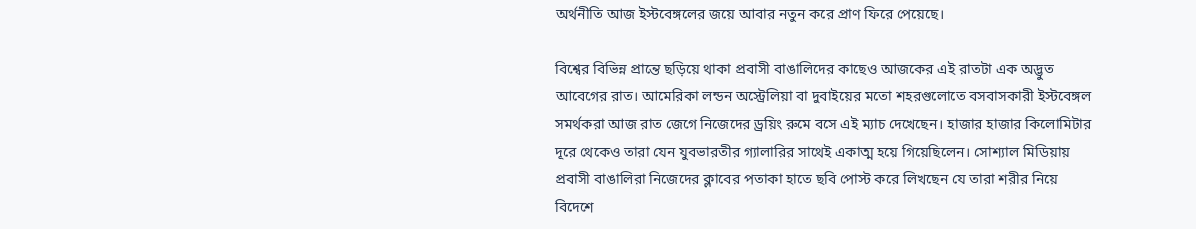অর্থনীতি আজ ইস্টবেঙ্গলের জয়ে আবার নতুন করে প্রাণ ফিরে পেয়েছে।

বিশ্বের বিভিন্ন প্রান্তে ছড়িয়ে থাকা প্রবাসী বাঙালিদের কাছেও আজকের এই রাতটা এক অদ্ভুত আবেগের রাত। আমেরিকা লন্ডন অস্ট্রেলিয়া বা দুবাইয়ের মতো শহরগুলোতে বসবাসকারী ইস্টবেঙ্গল সমর্থকরা আজ রাত জেগে নিজেদের ড্রয়িং রুমে বসে এই ম্যাচ দেখেছেন। হাজার হাজার কিলোমিটার দূরে থেকেও তারা যেন যুবভারতীর গ্যালারির সাথেই একাত্ম হয়ে গিয়েছিলেন। সোশ্যাল মিডিয়ায় প্রবাসী বাঙালিরা নিজেদের ক্লাবের পতাকা হাতে ছবি পোস্ট করে লিখছেন যে তারা শরীর নিয়ে বিদেশে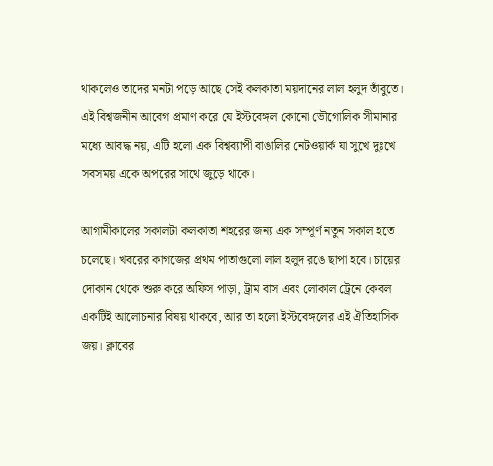থাকলেও তাদের মনটা পড়ে আছে সেই কলকাতা ময়দানের লাল হলুদ তাঁবুতে। এই বিশ্বজনীন আবেগ প্রমাণ করে যে ইস্টবেঙ্গল কোনো ভৌগোলিক সীমানার মধ্যে আবদ্ধ নয়, এটি হলো এক বিশ্বব্যাপী বাঙালির নেটওয়ার্ক যা সুখে দুঃখে সবসময় একে অপরের সাথে জুড়ে থাকে।

আগামীকালের সকালটা কলকাতা শহরের জন্য এক সম্পূর্ণ নতুন সকাল হতে চলেছে। খবরের কাগজের প্রথম পাতাগুলো লাল হলুদ রঙে ছাপা হবে। চায়ের দোকান থেকে শুরু করে অফিস পাড়া, ট্রাম বাস এবং লোকাল ট্রেনে কেবল একটিই আলোচনার বিষয় থাকবে, আর তা হলো ইস্টবেঙ্গলের এই ঐতিহাসিক জয়। ক্লাবের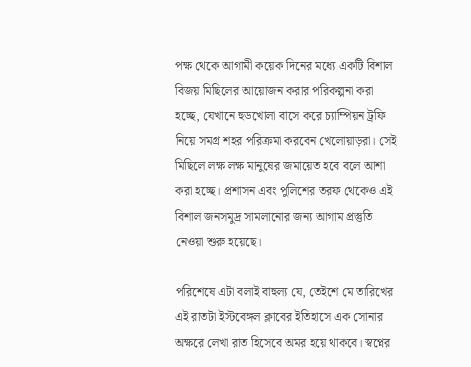পক্ষ থেকে আগামী কয়েক দিনের মধ্যে একটি বিশাল বিজয় মিছিলের আয়োজন করার পরিকল্পনা করা হচ্ছে, যেখানে হুডখোলা বাসে করে চ্যাম্পিয়ন ট্রফি নিয়ে সমগ্র শহর পরিক্রমা করবেন খেলোয়াড়রা। সেই মিছিলে লক্ষ লক্ষ মানুষের জমায়েত হবে বলে আশা করা হচ্ছে। প্রশাসন এবং পুলিশের তরফ থেকেও এই বিশাল জনসমুদ্র সামলানোর জন্য আগাম প্রস্তুতি নেওয়া শুরু হয়েছে।

পরিশেষে এটা বলাই বাহুল্য যে, তেইশে মে তারিখের এই রাতটা ইস্টবেঙ্গল ক্লাবের ইতিহাসে এক সোনার অক্ষরে লেখা রাত হিসেবে অমর হয়ে থাকবে। স্বপ্নের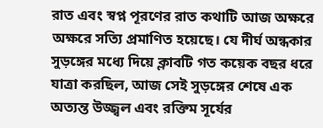রাত এবং স্বপ্ন পূরণের রাত কথাটি আজ অক্ষরে অক্ষরে সত্যি প্রমাণিত হয়েছে। যে দীর্ঘ অন্ধকার সুড়ঙ্গের মধ্যে দিয়ে ক্লাবটি গত কয়েক বছর ধরে যাত্রা করছিল, আজ সেই সুড়ঙ্গের শেষে এক অত্যন্ত উজ্জ্বল এবং রক্তিম সূর্যের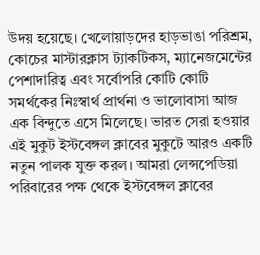উদয় হয়েছে। খেলোয়াড়দের হাড়ভাঙা পরিশ্রম, কোচের মাস্টারক্লাস ট্যাকটিকস, ম্যানেজমেন্টের পেশাদারিত্ব এবং সর্বোপরি কোটি কোটি সমর্থকের নিঃস্বার্থ প্রার্থনা ও ভালোবাসা আজ এক বিন্দুতে এসে মিলেছে। ভারত সেরা হওয়ার এই মুকুট ইস্টবেঙ্গল ক্লাবের মুকুটে আরও একটি নতুন পালক যুক্ত করল। আমরা লেন্সপেডিয়া পরিবারের পক্ষ থেকে ইস্টবেঙ্গল ক্লাবের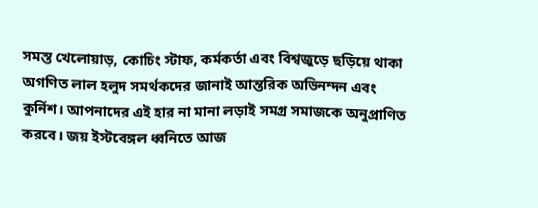সমস্ত খেলোয়াড়, কোচিং স্টাফ, কর্মকর্তা এবং বিশ্বজুড়ে ছড়িয়ে থাকা অগণিত লাল হলুদ সমর্থকদের জানাই আন্তরিক অভিনন্দন এবং কুর্নিশ। আপনাদের এই হার না মানা লড়াই সমগ্র সমাজকে অনুপ্রাণিত করবে। জয় ইস্টবেঙ্গল ধ্বনিতে আজ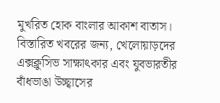মুখরিত হোক বাংলার আকাশ বাতাস। বিস্তারিত খবরের জন্য, খেলোয়াড়দের এক্সক্লুসিভ সাক্ষাৎকার এবং যুবভারতীর বাঁধভাঙা উচ্ছ্বাসের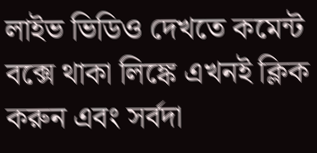লাইভ ভিডিও দেখতে কমেন্ট বক্সে থাকা লিঙ্কে এখনই ক্লিক করুন এবং সর্বদা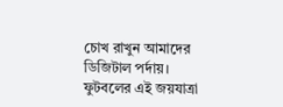চোখ রাখুন আমাদের ডিজিটাল পর্দায়। ফুটবলের এই জয়যাত্রা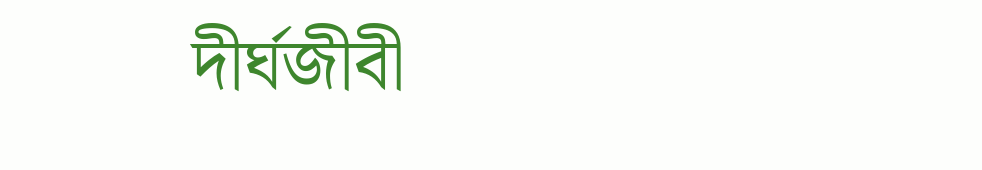দীর্ঘজীবী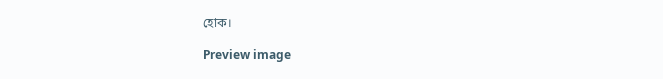হোক।

Preview image